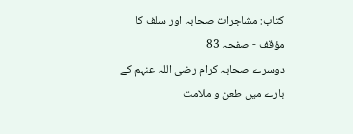کتاب: مشاجرات صحابہ اور سلف کا مؤقف - صفحہ 83
دوسرے صحابہ کرام رضی اللہ عنہم کے بارے میں طعن و ملامت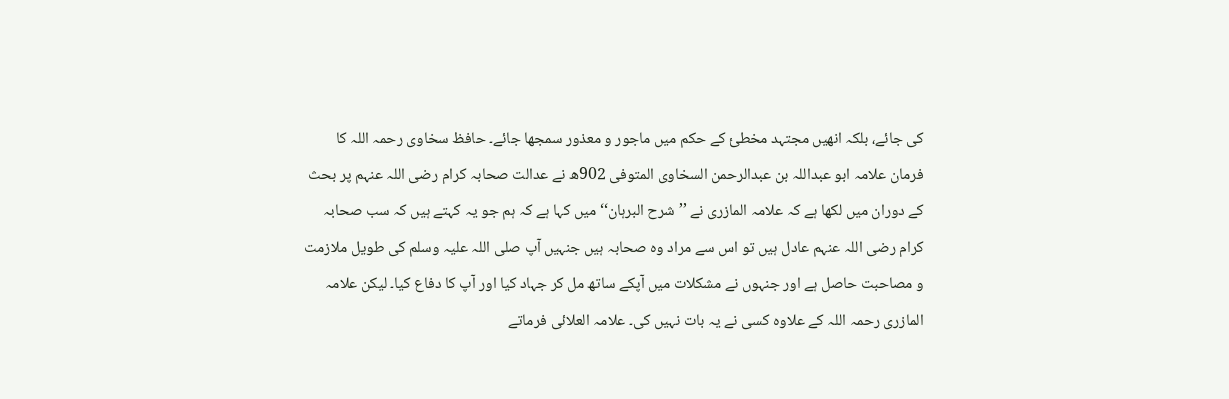کی جائے، بلکہ انھیں مجتہد مخطئ کے حکم میں ماجور و معذور سمجھا جائے۔ حافظ سخاوی رحمہ اللہ کا فرمان علامہ ابو عبداللہ بن عبدالرحمن السخاوی المتوفی 902ھ نے عدالت صحابہ کرام رضی اللہ عنہم پر بحث کے دوران میں لکھا ہے کہ علامہ المازری نے ’’شرح البرہان‘‘ میں کہا ہے کہ ہم جو یہ کہتے ہیں کہ سب صحابہ کرام رضی اللہ عنہم عادل ہیں تو اس سے مراد وہ صحابہ ہیں جنہیں آپ صلی اللہ علیہ وسلم کی طویل ملازمت و مصاحبت حاصل ہے اور جنہوں نے مشکلات میں آپکے ساتھ مل کر جہاد کیا اور آپ کا دفاع کیا۔ لیکن علامہ المازری رحمہ اللہ کے علاوہ کسی نے یہ بات نہیں کی۔ علامہ العلائی فرماتے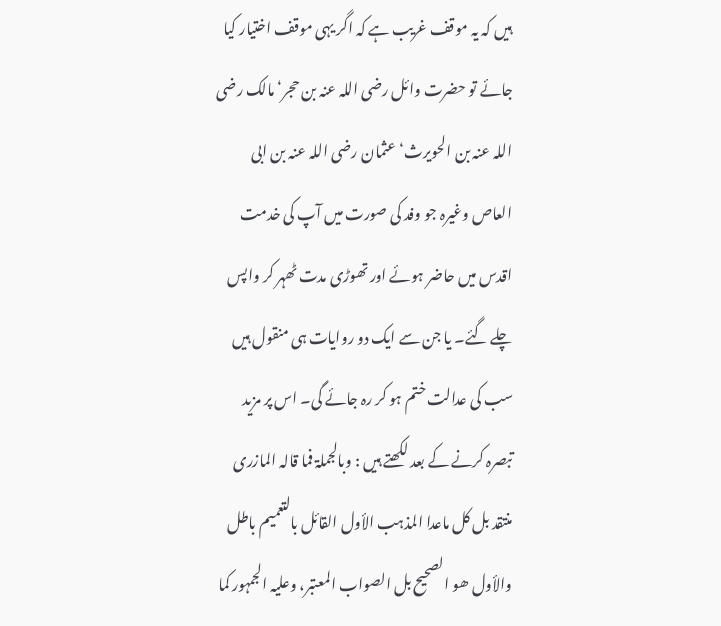ہیں کہ یہ موقف غریب ہے کہ اگر یہی موقف اختیار کیا جائے تو حضرت وائل رضی اللہ عنہ بن حجر‘ مالک رضی اللہ عنہ بن الحویرث‘ عثمان رضی اللہ عنہ بن ابی العاص وغیرہ جو وفد کی صورت میں آپ کی خدمت اقدس میں حاضر ہوئے اور تھوڑی مدت ٹھہر کر واپس چلے گئے۔ یا جن سے ایک دو روایات ہی منقول ہیں سب کی عدالت ختم ہو کر رہ جائے گی۔ اس پر مزید تبصرہ کرنے کے بعد لکھتے ہیں : وبالجملۃ فما قالہ المازری منتقد بل کل ماعدا المذہب الأول القائل بالتعمیم باطل والأول ھو الصحیح بل الصواب المعتبر، وعلیہ الجمہور کما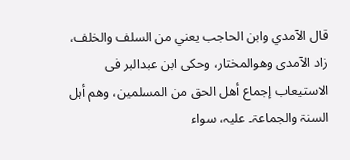قال الآمدي وابن الحاجب یعني من السلف والخلف، زاد الآمدی وھوالمختار، وحکی ابن عبدالبر فی الاستیعاب إجماع أھل الحق من المسلمین، وھم أہل السنۃ والجماعۃ۔ علیہ، سواء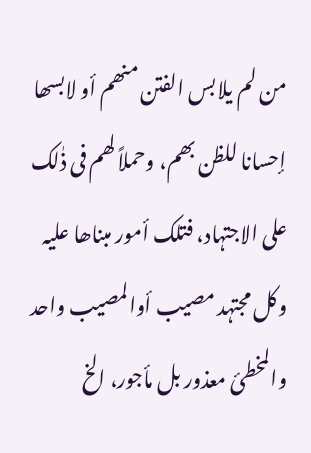من لم یلابس الفتن منھم أو لابسھا إحسانا للظن بھم، وحملاً لھم فی ذٰلک علی الاجتہاد، فتلک أمور مبناھا علیہ وکل مجتہد مصیب أوالمصیب واحد والمخطئ معذور بل مأجور، الخ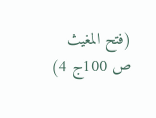(فتح المغیث ص 100ج 4)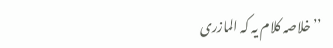’’خلاصہ کلام یہ کہ المازری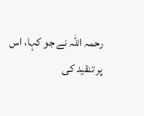رحمہ اللہ نے جو کہا، اس پر تنقید کی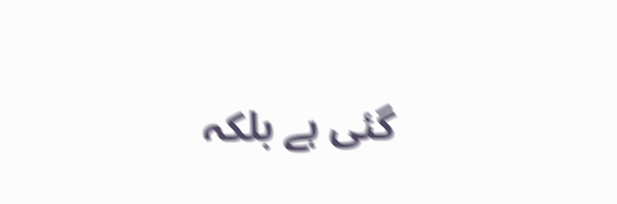گئی ہے بلکہ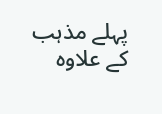پہلے مذہب کے علاوہ